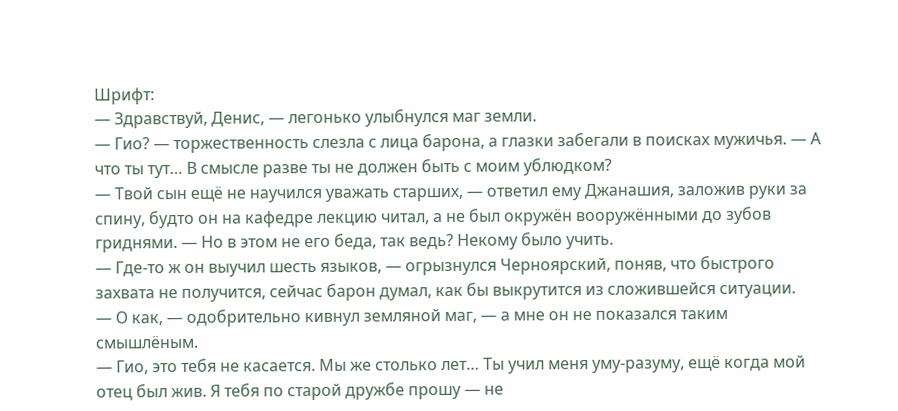Шрифт:
— Здравствуй, Денис, — легонько улыбнулся маг земли.
— Гио? — торжественность слезла с лица барона, а глазки забегали в поисках мужичья. — А что ты тут… В смысле разве ты не должен быть с моим ублюдком?
— Твой сын ещё не научился уважать старших, — ответил ему Джанашия, заложив руки за спину, будто он на кафедре лекцию читал, а не был окружён вооружёнными до зубов гриднями. — Но в этом не его беда, так ведь? Некому было учить.
— Где-то ж он выучил шесть языков, — огрызнулся Черноярский, поняв, что быстрого захвата не получится, сейчас барон думал, как бы выкрутится из сложившейся ситуации.
— О как, — одобрительно кивнул земляной маг, — а мне он не показался таким смышлёным.
— Гио, это тебя не касается. Мы же столько лет… Ты учил меня уму-разуму, ещё когда мой отец был жив. Я тебя по старой дружбе прошу — не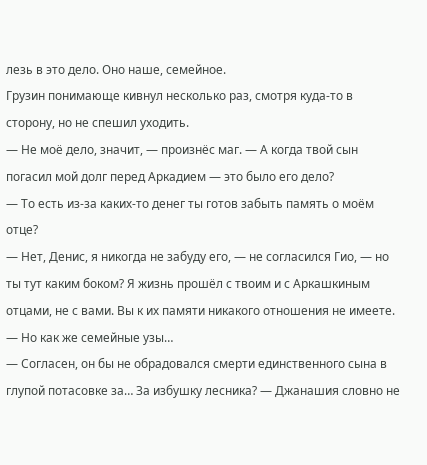лезь в это дело. Оно наше, семейное.
Грузин понимающе кивнул несколько раз, смотря куда-то в сторону, но не спешил уходить.
— Не моё дело, значит, — произнёс маг. — А когда твой сын погасил мой долг перед Аркадием — это было его дело?
— То есть из-за каких-то денег ты готов забыть память о моём отце?
— Нет, Денис, я никогда не забуду его, — не согласился Гио, — но ты тут каким боком? Я жизнь прошёл с твоим и с Аркашкиным отцами, не с вами. Вы к их памяти никакого отношения не имеете.
— Но как же семейные узы…
— Согласен, он бы не обрадовался смерти единственного сына в глупой потасовке за… За избушку лесника? — Джанашия словно не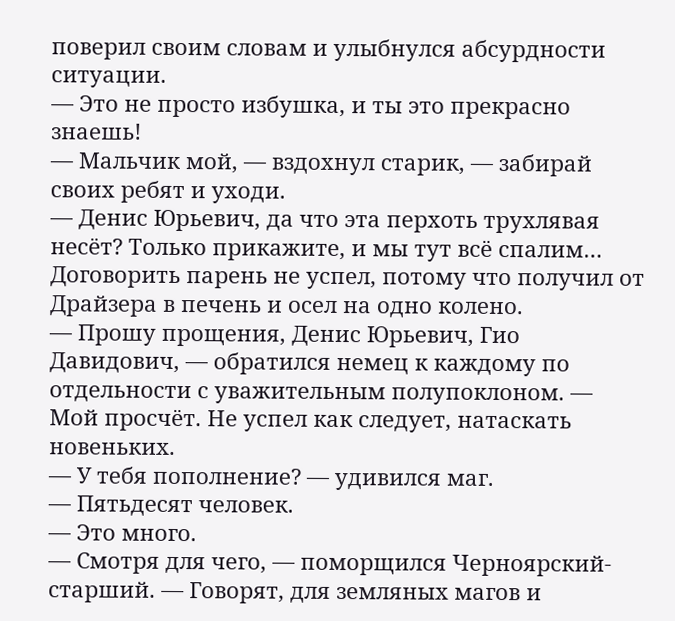поверил своим словам и улыбнулся абсурдности ситуации.
— Это не просто избушка, и ты это прекрасно знаешь!
— Мальчик мой, — вздохнул старик, — забирай своих ребят и уходи.
— Денис Юрьевич, да что эта перхоть трухлявая несёт? Только прикажите, и мы тут всё спалим…
Договорить парень не успел, потому что получил от Драйзера в печень и осел на одно колено.
— Прошу прощения, Денис Юрьевич, Гио Давидович, — обратился немец к каждому по отдельности с уважительным полупоклоном. — Мой просчёт. Не успел как следует, натаскать новеньких.
— У тебя пополнение? — удивился маг.
— Пятьдесят человек.
— Это много.
— Смотря для чего, — поморщился Черноярский-старший. — Говорят, для земляных магов и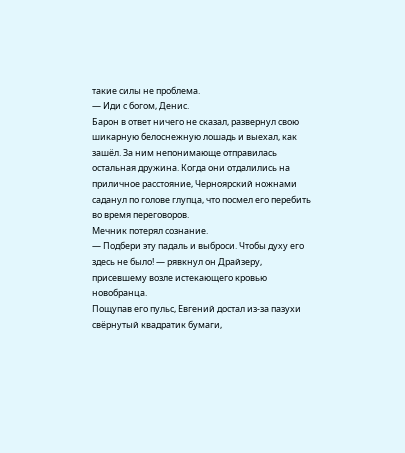такие силы не проблема.
— Иди с богом, Денис.
Барон в ответ ничего не сказал, развернул свою шикарную белоснежную лошадь и выехал, как зашёл. За ним непонимающе отправилась остальная дружина. Когда они отдалились на приличное расстояние, Черноярский ножнами саданул по голове глупца, что посмел его перебить во время переговоров.
Мечник потерял сознание.
— Подбери эту падаль и выброси. Чтобы духу его здесь не было! — рявкнул он Драйзеру, присевшему возле истекающего кровью новобранца.
Пощупав его пульс, Евгений достал из-за пазухи свёрнутый квадратик бумаги,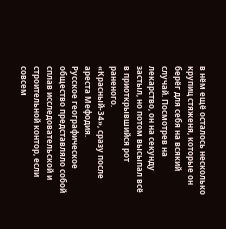в нём ещё осталось несколько крупиц стяженя, которые он берёг для себя на всякий случай. Посмотрев на лекарство, он на секунду застыл, но потом высыпал всё в приоткрывшийся рот раненого.
«Красный-34», сразу после ареста Мефодия.
Русское географическое общество представляло собой сплав исследовательской и строительной контор, если совсем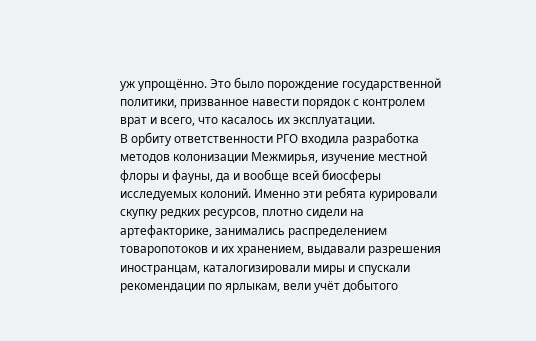уж упрощённо. Это было порождение государственной политики, призванное навести порядок с контролем врат и всего, что касалось их эксплуатации.
В орбиту ответственности РГО входила разработка методов колонизации Межмирья, изучение местной флоры и фауны, да и вообще всей биосферы исследуемых колоний. Именно эти ребята курировали скупку редких ресурсов, плотно сидели на артефакторике, занимались распределением товаропотоков и их хранением, выдавали разрешения иностранцам, каталогизировали миры и спускали рекомендации по ярлыкам, вели учёт добытого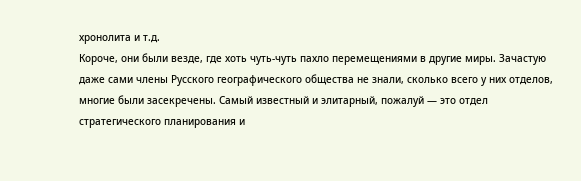хронолита и т.д.
Короче, они были везде, где хоть чуть-чуть пахло перемещениями в другие миры. Зачастую даже сами члены Русского географического общества не знали, сколько всего у них отделов, многие были засекречены. Самый известный и элитарный, пожалуй — это отдел стратегического планирования и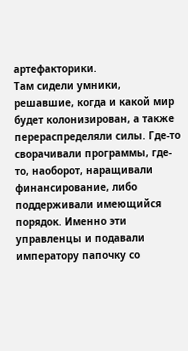артефакторики.
Там сидели умники, решавшие, когда и какой мир будет колонизирован, а также перераспределяли силы. Где-то сворачивали программы, где-то, наоборот, наращивали финансирование, либо поддерживали имеющийся порядок. Именно эти управленцы и подавали императору папочку со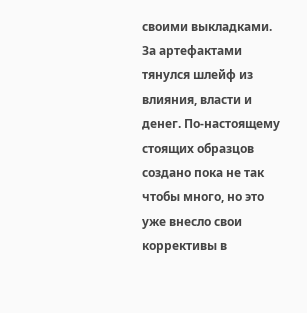своими выкладками.
За артефактами тянулся шлейф из влияния, власти и денег. По-настоящему стоящих образцов создано пока не так чтобы много, но это уже внесло свои коррективы в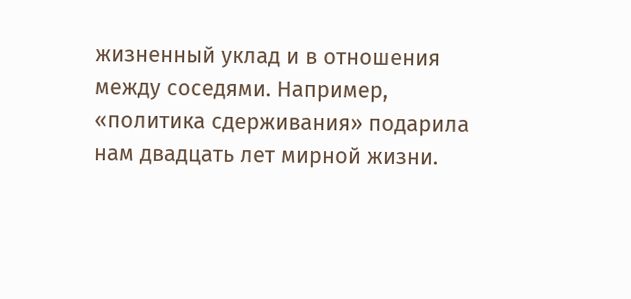жизненный уклад и в отношения между соседями. Например, «политика сдерживания» подарила нам двадцать лет мирной жизни.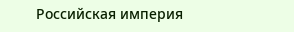Российская империя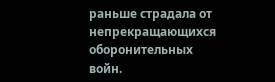раньше страдала от непрекращающихся оборонительных войн.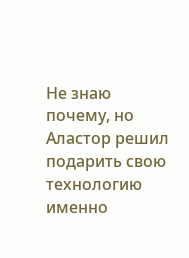Не знаю почему, но Аластор решил подарить свою технологию именно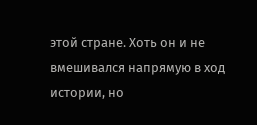этой стране. Хоть он и не вмешивался напрямую в ход истории, но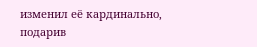изменил её кардинально, подарив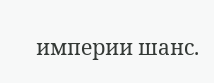империи шанс.